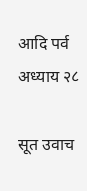आदि पर्व  अध्याय २८

सूत उवाच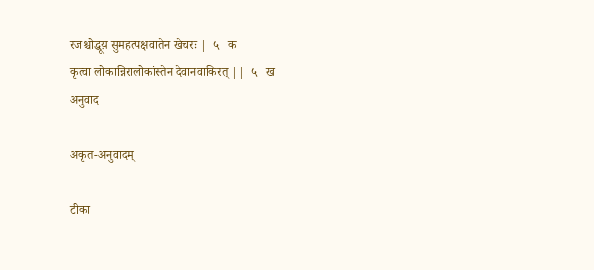रजश्चोद्धूय़ सुमहत्पक्षवातेन खेचरः |  ५   क
कृत्वा लोकान्निरालोकांस्तेन देवानवाकिरत् ||  ५   ख
अनुवाद

अकृत-अनुवादम्

टीका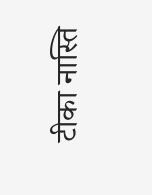टीका नास्ति